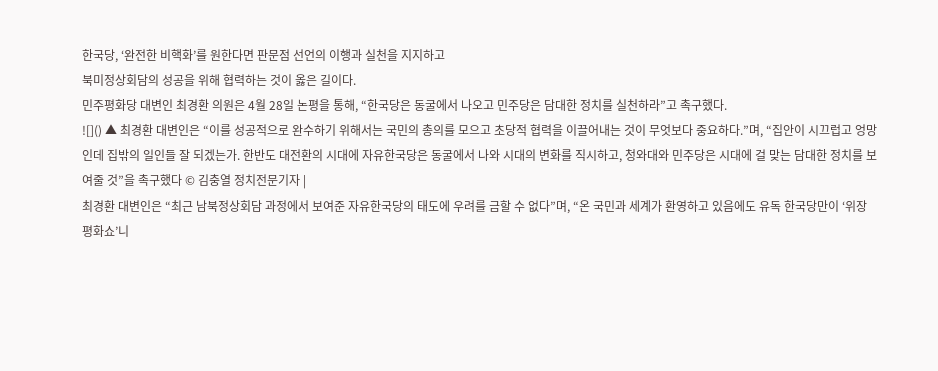한국당, ‘완전한 비핵화’를 원한다면 판문점 선언의 이행과 실천을 지지하고
북미정상회담의 성공을 위해 협력하는 것이 옳은 길이다.
민주평화당 대변인 최경환 의원은 4월 28일 논평을 통해, “한국당은 동굴에서 나오고 민주당은 담대한 정치를 실천하라”고 촉구했다.
![]() ▲ 최경환 대변인은 “이를 성공적으로 완수하기 위해서는 국민의 총의를 모으고 초당적 협력을 이끌어내는 것이 무엇보다 중요하다.”며, “집안이 시끄럽고 엉망인데 집밖의 일인들 잘 되겠는가. 한반도 대전환의 시대에 자유한국당은 동굴에서 나와 시대의 변화를 직시하고, 청와대와 민주당은 시대에 걸 맞는 담대한 정치를 보여줄 것”을 촉구했다 © 김충열 정치전문기자 |
최경환 대변인은 “최근 남북정상회담 과정에서 보여준 자유한국당의 태도에 우려를 금할 수 없다”며, “온 국민과 세계가 환영하고 있음에도 유독 한국당만이 ‘위장 평화쇼’니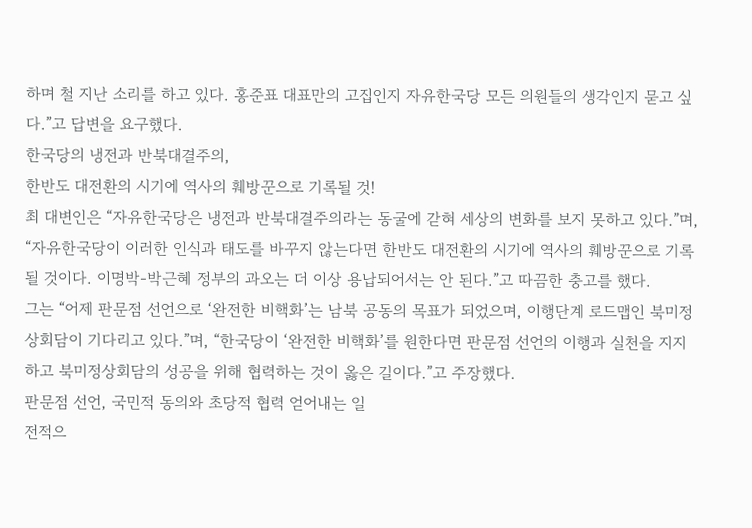하며 철 지난 소리를 하고 있다. 홍준표 대표만의 고집인지 자유한국당 모든 의원들의 생각인지 묻고 싶다.”고 답변을 요구했다.
한국당의 냉전과 반북대결주의,
한반도 대전환의 시기에 역사의 훼방꾼으로 기록될 것!
최 대변인은 “자유한국당은 냉전과 반북대결주의라는 동굴에 갇혀 세상의 변화를 보지 못하고 있다.”며, “자유한국당이 이러한 인식과 태도를 바꾸지 않는다면 한반도 대전환의 시기에 역사의 훼방꾼으로 기록될 것이다. 이명박-박근혜 정부의 과오는 더 이상 용납되어서는 안 된다.”고 따끔한 충고를 했다.
그는 “어제 판문점 선언으로 ‘완전한 비핵화’는 남북 공동의 목표가 되었으며, 이행단계 로드맵인 북미정상회담이 기다리고 있다.”며, “한국당이 ‘완전한 비핵화’를 원한다면 판문점 선언의 이행과 실천을 지지하고 북미정상회담의 성공을 위해 협력하는 것이 옳은 길이다.”고 주장했다.
판문점 선언, 국민적 동의와 초당적 협력 얻어내는 일
전적으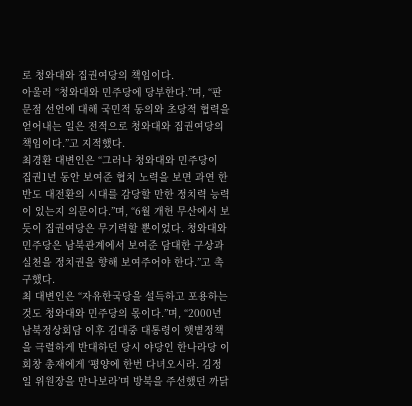로 청와대와 집권여당의 책임이다.
아울러 “청와대와 민주당에 당부한다.”며, “판문점 선언에 대해 국민적 동의와 초당적 협력을 얻어내는 일은 전적으로 청와대와 집권여당의 책임이다.”고 지적했다.
최경환 대변인은 “그러나 청와대와 민주당이 집권1년 동안 보여준 협치 노력을 보면 과연 한반도 대전환의 시대를 감당할 만한 정치력 능력이 있는지 의문이다.”며, “6월 개헌 무산에서 보듯이 집권여당은 무기력할 뿐이었다. 청와대와 민주당은 남북관계에서 보여준 담대한 구상과 실천을 정치권을 향해 보여주어야 한다.”고 촉구했다.
최 대변인은 “자유한국당을 설득하고 포용하는 것도 청와대와 민주당의 몫이다.”며, “2000년 남북정상회담 이후 김대중 대통령이 햇볕정책을 극렬하게 반대하던 당시 야당인 한나라당 이회창 총재에게 ‘평양에 한번 다녀오시라. 김정일 위원장을 만나보라’며 방북을 주선했던 까닭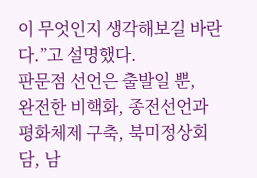이 무엇인지 생각해보길 바란다.”고 설명했다.
판문점 선언은 출발일 뿐,
완전한 비핵화, 종전선언과 평화체제 구축, 북미정상회담, 남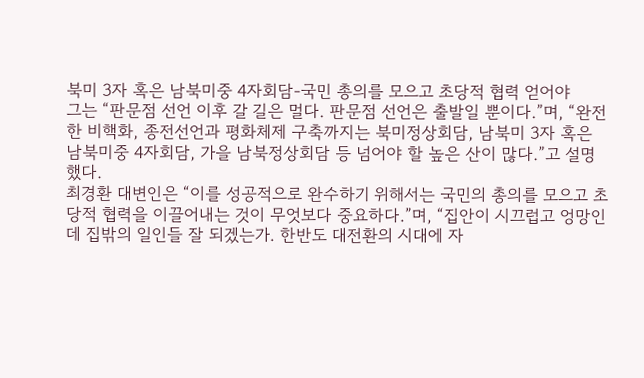북미 3자 혹은 남북미중 4자회담-국민 총의를 모으고 초당적 협력 얻어야
그는 “판문점 선언 이후 갈 길은 멀다. 판문점 선언은 출발일 뿐이다.”며, “완전한 비핵화, 종전선언과 평화체제 구축까지는 북미정상회담, 남북미 3자 혹은 남북미중 4자회담, 가을 남북정상회담 등 넘어야 할 높은 산이 많다.”고 설명했다.
최경환 대변인은 “이를 성공적으로 완수하기 위해서는 국민의 총의를 모으고 초당적 협력을 이끌어내는 것이 무엇보다 중요하다.”며, “집안이 시끄럽고 엉망인데 집밖의 일인들 잘 되겠는가. 한반도 대전환의 시대에 자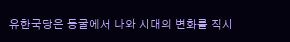유한국당은 동굴에서 나와 시대의 변화를 직시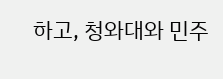하고, 청와대와 민주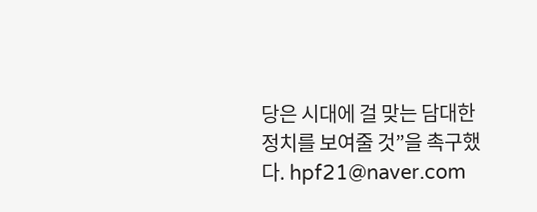당은 시대에 걸 맞는 담대한 정치를 보여줄 것”을 촉구했다. hpf21@naver.com